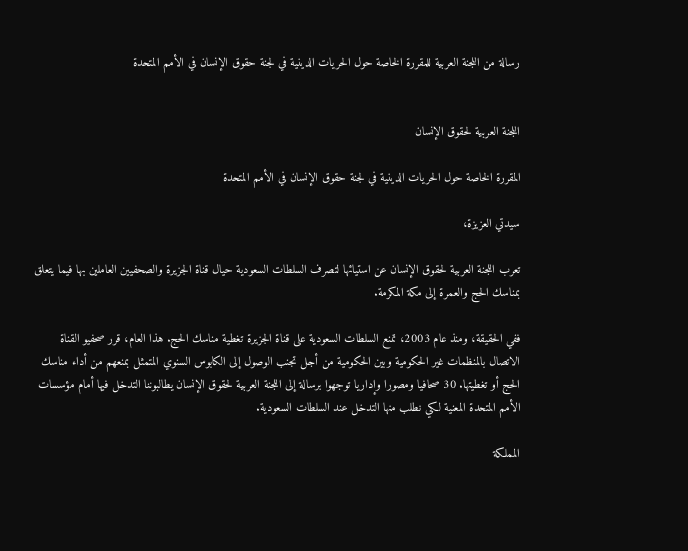رسالة من اللجنة العربية للمقررة الخاصة حول الحريات الدينية في لجنة حقوق الإنسان في الأمم المتحدة


اللجنة العربية لحقوق الإنسان

المقررة الخاصة حول الحريات الدينية في لجنة حقوق الإنسان في الأمم المتحدة

سيدتي العزيزة،

تعرب اللجنة العربية لحقوق الإنسان عن استيائها لتصرف السلطات السعودية حيال قناة الجزيرة والصحفيين العاملين بها فيما يتعلق بمناسك الحج والعمرة إلى مكة المكرمة.

ففي الحقيقة، ومنذ عام 2003، تمنع السلطات السعودية على قناة الجزيرة تغطية مناسك الحج. هذا العام، قرر صحفيو القناة الاتصال بالمنظمات غير الحكومية وبين الحكومية من أجل تجنب الوصول إلى الكابوس السنوي المتمثل بمنعهم من أداء مناسك الحج أو تغطيتها. 30 صحافيا ومصورا وإداريا توجهوا برسالة إلى اللجنة العربية لحقوق الإنسان يطالبوننا التدخل فيها أمام مؤسسات الأمم المتحدة المعنية لكي نطلب منها التدخل عند السلطات السعودية.

المملكة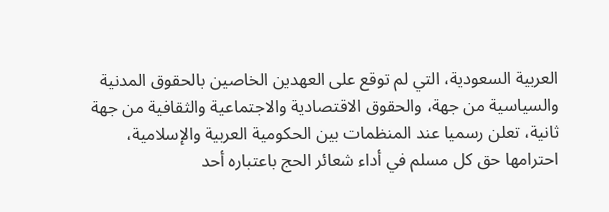العربية السعودية، التي لم توقع على العهدين الخاصين بالحقوق المدنية والسياسية من جهة، والحقوق الاقتصادية والاجتماعية والثقافية من جهة ثانية، تعلن رسميا عند المنظمات بين الحكومية العربية والإسلامية، احترامها حق كل مسلم في أداء شعائر الحج باعتباره أحد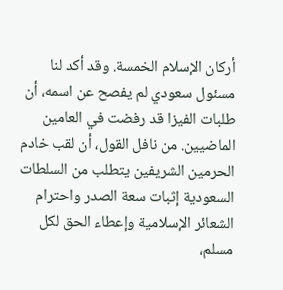أركان الإسلام الخمسة. وقد أكد لنا مسئول سعودي لم يفصح عن اسمه، أن طلبات الفيزا قد رفضت في العامين الماضيين. من نافل القول، أن لقب خادم الحرمين الشريفين يتطلب من السلطات السعودية إثبات سعة الصدر واحترام الشعائر الإسلامية وإعطاء الحق لكل مسلم،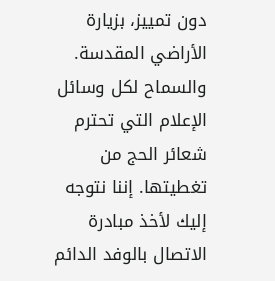دون تمييز، بزيارة الأراضي المقدسة. والسماح لكل وسائل الإعلام التي تحترم شعائر الحج من تغطيتها. إننا نتوجه إليك لأخذ مبادرة الاتصال بالوفد الدائم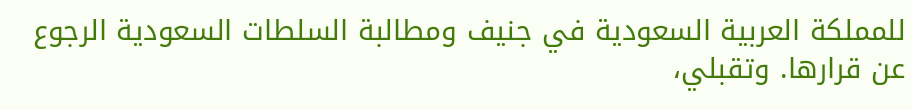للمملكة العربية السعودية في جنيف ومطالبة السلطات السعودية الرجوع عن قرارها. وتقبلي،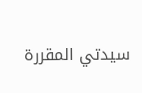سيدتي المقررة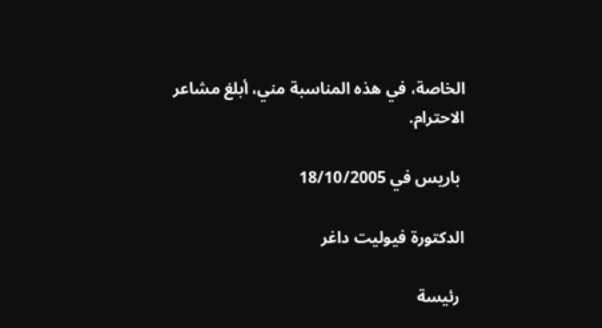الخاصة، في هذه المناسبة مني، أبلغ مشاعر الاحترام.

 باريس في 18/10/2005

الدكتورة فيوليت داغر

 رئيسة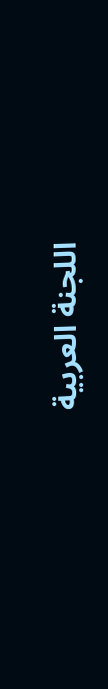اللجنة العربية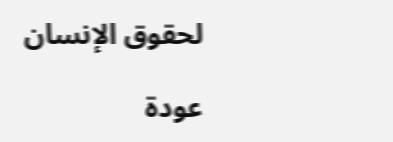لحقوق الإنسان

عودة